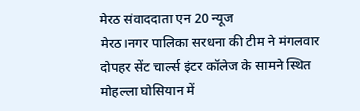मेरठ संवाददाता एन 20 न्यूज
मेरठ।नगर पालिका सरधना की टीम ने मंगलवार दोपहर सेंट चार्ल्स इंटर कॉलेज के सामने स्थित मोहल्ला घोसियान में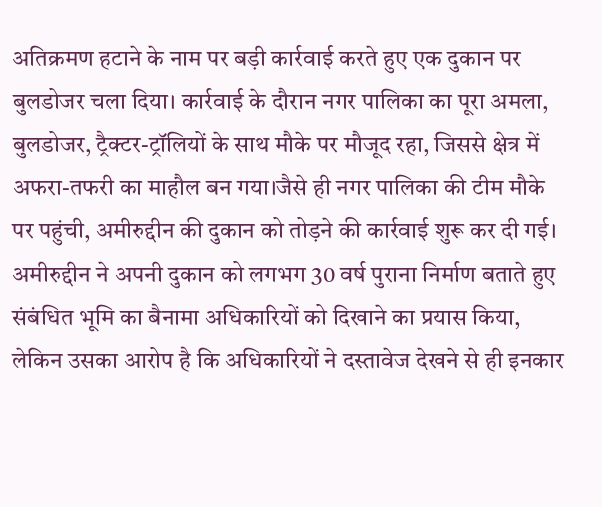अतिक्रमण हटाने के नाम पर बड़ी कार्रवाई करते हुए एक दुकान पर बुलडोजर चला दिया। कार्रवाई के दौरान नगर पालिका का पूरा अमला, बुलडोजर, ट्रैक्टर-ट्रॉलियों के साथ मौके पर मौजूद रहा, जिससे क्षेत्र में अफरा-तफरी का माहौल बन गया।जैसे ही नगर पालिका की टीम मौके पर पहुंची, अमीरुद्दीन की दुकान को तोड़ने की कार्रवाई शुरू कर दी गई। अमीरुद्दीन ने अपनी दुकान को लगभग 30 वर्ष पुराना निर्माण बताते हुए संबंधित भूमि का बैनामा अधिकारियों को दिखाने का प्रयास किया, लेकिन उसका आरोप है कि अधिकारियों ने दस्तावेज देखने से ही इनकार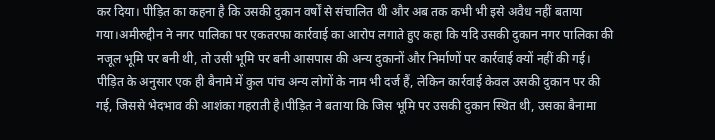कर दिया। पीड़ित का कहना है कि उसकी दुकान वर्षों से संचालित थी और अब तक कभी भी इसे अवैध नहीं बताया गया।अमीरुद्दीन ने नगर पालिका पर एकतरफा कार्रवाई का आरोप लगाते हुए कहा कि यदि उसकी दुकान नगर पालिका की नजूल भूमि पर बनी थी, तो उसी भूमि पर बनी आसपास की अन्य दुकानों और निर्माणों पर कार्रवाई क्यों नहीं की गई। पीड़ित के अनुसार एक ही बैनामे में कुल पांच अन्य लोगों के नाम भी दर्ज हैं, लेकिन कार्रवाई केवल उसकी दुकान पर की गई, जिससे भेदभाव की आशंका गहराती है।पीड़ित ने बताया कि जिस भूमि पर उसकी दुकान स्थित थी, उसका बैनामा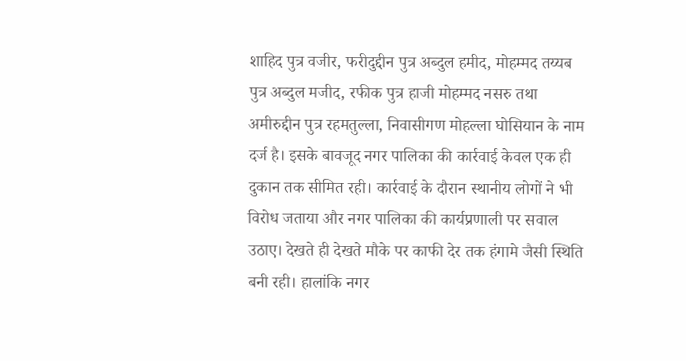शाहिद पुत्र वजीर, फरीदुद्दीन पुत्र अब्दुल हमीद, मोहम्मद तय्यब पुत्र अब्दुल मजीद, रफीक पुत्र हाजी मोहम्मद नसरु तथा अमीरुद्दीन पुत्र रहमतुल्ला, निवासीगण मोहल्ला घोसियान के नाम दर्ज है। इसके बावजूद नगर पालिका की कार्रवाई केवल एक ही दुकान तक सीमित रही। कार्रवाई के दौरान स्थानीय लोगों ने भी विरोध जताया और नगर पालिका की कार्यप्रणाली पर सवाल उठाए। देखते ही देखते मौके पर काफी देर तक हंगामे जैसी स्थिति बनी रही। हालांकि नगर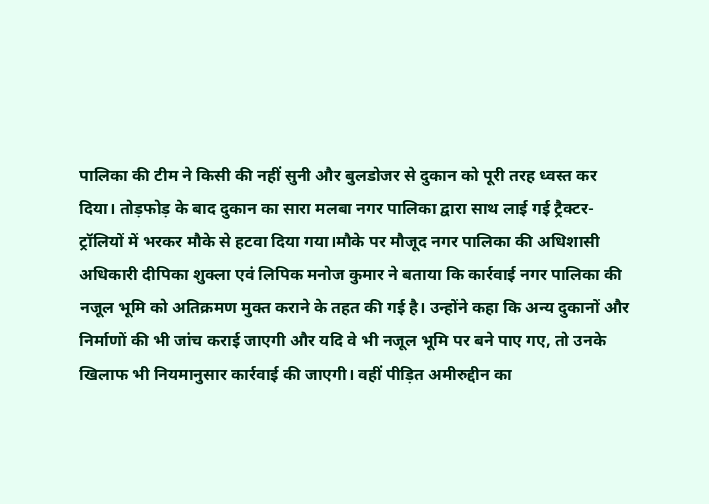पालिका की टीम ने किसी की नहीं सुनी और बुलडोजर से दुकान को पूरी तरह ध्वस्त कर दिया। तोड़फोड़ के बाद दुकान का सारा मलबा नगर पालिका द्वारा साथ लाई गई ट्रैक्टर-ट्रॉलियों में भरकर मौके से हटवा दिया गया।मौके पर मौजूद नगर पालिका की अधिशासी अधिकारी दीपिका शुक्ला एवं लिपिक मनोज कुमार ने बताया कि कार्रवाई नगर पालिका की नजूल भूमि को अतिक्रमण मुक्त कराने के तहत की गई है। उन्होंने कहा कि अन्य दुकानों और निर्माणों की भी जांच कराई जाएगी और यदि वे भी नजूल भूमि पर बने पाए गए, तो उनके खिलाफ भी नियमानुसार कार्रवाई की जाएगी। वहीं पीड़ित अमीरुद्दीन का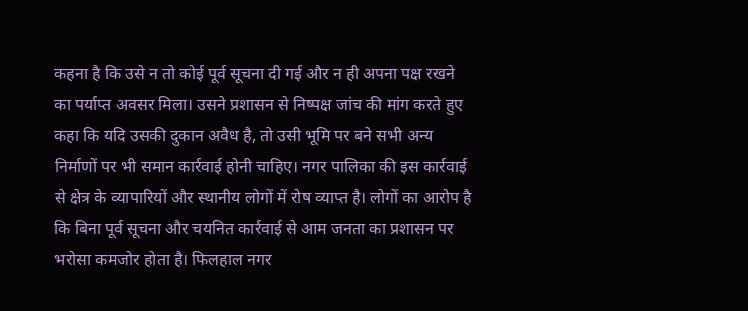कहना है कि उसे न तो कोई पूर्व सूचना दी गई और न ही अपना पक्ष रखने का पर्याप्त अवसर मिला। उसने प्रशासन से निष्पक्ष जांच की मांग करते हुए कहा कि यदि उसकी दुकान अवैध है, तो उसी भूमि पर बने सभी अन्य निर्माणों पर भी समान कार्रवाई होनी चाहिए। नगर पालिका की इस कार्रवाई से क्षेत्र के व्यापारियों और स्थानीय लोगों में रोष व्याप्त है। लोगों का आरोप है कि बिना पूर्व सूचना और चयनित कार्रवाई से आम जनता का प्रशासन पर भरोसा कमजोर होता है। फिलहाल नगर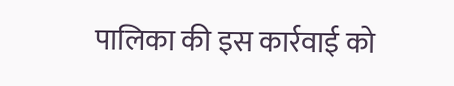पालिका की इस कार्रवाई को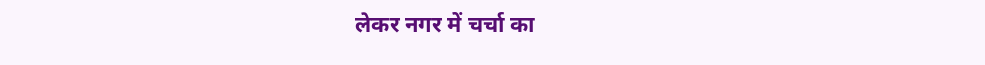लेकर नगर में चर्चा का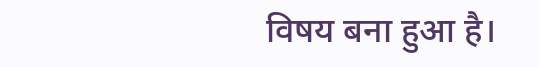विषय बना हुआ है।